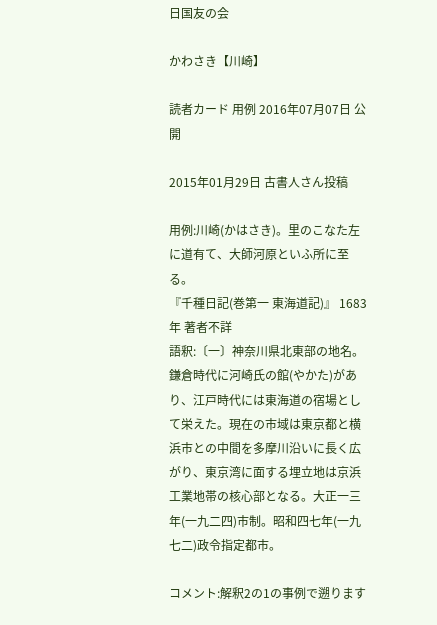日国友の会

かわさき【川崎】

読者カード 用例 2016年07月07日 公開

2015年01月29日 古書人さん投稿

用例:川崎(かはさき)。里のこなた左に道有て、大師河原といふ所に至る。
『千種日記(巻第一 東海道記)』 1683年 著者不詳
語釈:〔一〕神奈川県北東部の地名。鎌倉時代に河崎氏の館(やかた)があり、江戸時代には東海道の宿場として栄えた。現在の市域は東京都と横浜市との中間を多摩川沿いに長く広がり、東京湾に面する埋立地は京浜工業地帯の核心部となる。大正一三年(一九二四)市制。昭和四七年(一九七二)政令指定都市。

コメント:解釈2の1の事例で遡ります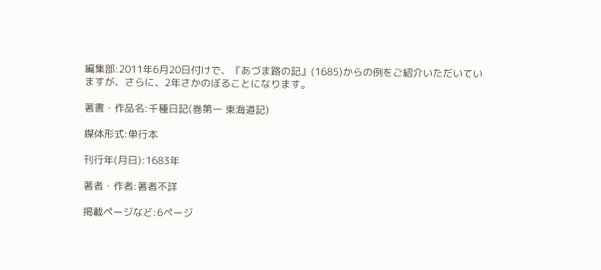編集部:2011年6月20日付けで、『あづま路の記』(1685)からの例をご紹介いただいていますが、さらに、2年さかのぼることになります。

著書・作品名:千種日記(巻第一 東海道記)

媒体形式:単行本

刊行年(月日):1683年

著者・作者:著者不詳

掲載ページなど:6ページ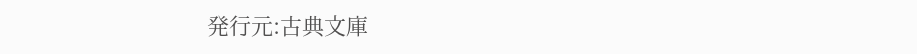発行元:古典文庫